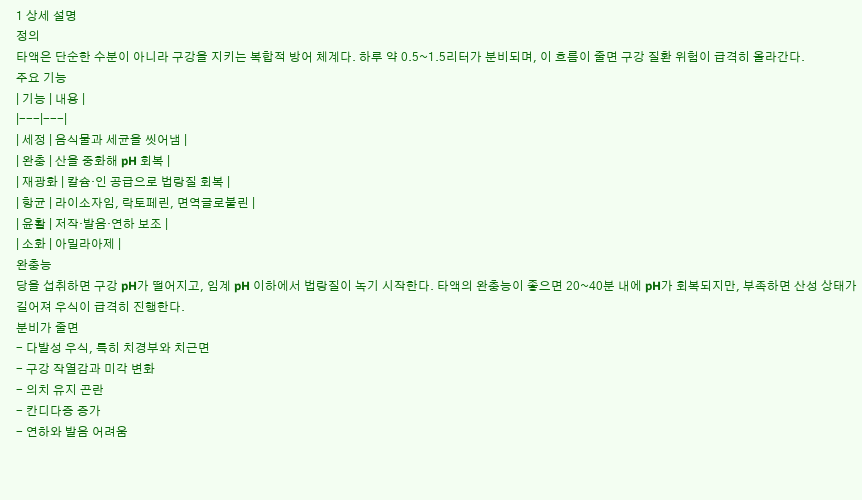1 상세 설명
정의
타액은 단순한 수분이 아니라 구강을 지키는 복합적 방어 체계다. 하루 약 0.5~1.5리터가 분비되며, 이 흐름이 줄면 구강 질환 위험이 급격히 올라간다.
주요 기능
| 기능 | 내용 |
|---|---|
| 세정 | 음식물과 세균을 씻어냄 |
| 완충 | 산을 중화해 pH 회복 |
| 재광화 | 칼슘·인 공급으로 법랑질 회복 |
| 항균 | 라이소자임, 락토페린, 면역글로불린 |
| 윤활 | 저작·발음·연하 보조 |
| 소화 | 아밀라아제 |
완충능
당을 섭취하면 구강 pH가 떨어지고, 임계 pH 이하에서 법랑질이 녹기 시작한다. 타액의 완충능이 좋으면 20~40분 내에 pH가 회복되지만, 부족하면 산성 상태가 길어져 우식이 급격히 진행한다.
분비가 줄면
- 다발성 우식, 특히 치경부와 치근면
- 구강 작열감과 미각 변화
- 의치 유지 곤란
- 칸디다증 증가
- 연하와 발음 어려움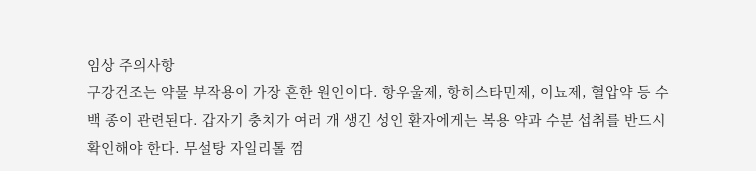임상 주의사항
구강건조는 약물 부작용이 가장 흔한 원인이다. 항우울제, 항히스타민제, 이뇨제, 혈압약 등 수백 종이 관련된다. 갑자기 충치가 여러 개 생긴 성인 환자에게는 복용 약과 수분 섭취를 반드시 확인해야 한다. 무설탕 자일리톨 껌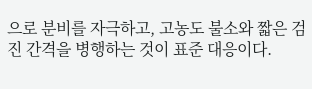으로 분비를 자극하고, 고농도 불소와 짧은 검진 간격을 병행하는 것이 표준 대응이다.